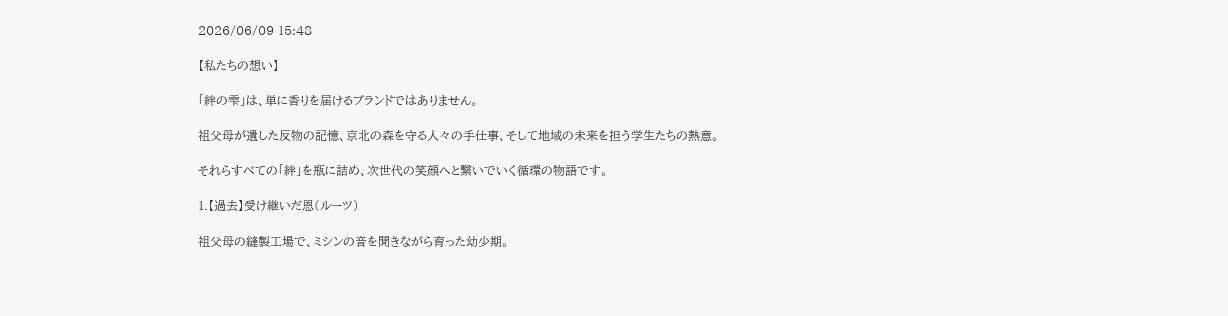2026/06/09 15:48

【私たちの想い】

「絆の雫」は、単に香りを届けるブランドではありません。

祖父母が遺した反物の記憶、京北の森を守る人々の手仕事、そして地域の未来を担う学生たちの熱意。

それらすべての「絆」を瓶に詰め、次世代の笑顔へと繋いでいく循環の物語です。

1.【過去】受け継いだ恩(ルーツ)

祖父母の縫製工場で、ミシンの音を聞きながら育った幼少期。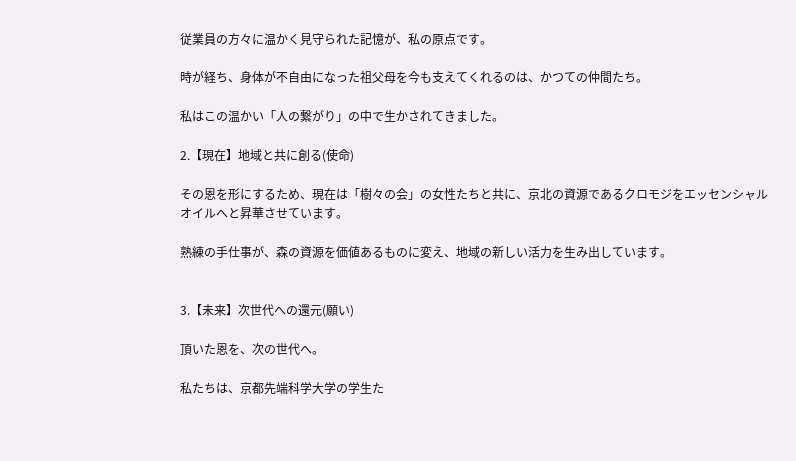従業員の方々に温かく見守られた記憶が、私の原点です。

時が経ち、身体が不自由になった祖父母を今も支えてくれるのは、かつての仲間たち。

私はこの温かい「人の繋がり」の中で生かされてきました。

2.【現在】地域と共に創る(使命)

その恩を形にするため、現在は「樹々の会」の女性たちと共に、京北の資源であるクロモジをエッセンシャルオイルへと昇華させています。

熟練の手仕事が、森の資源を価値あるものに変え、地域の新しい活力を生み出しています。


3.【未来】次世代への還元(願い)

頂いた恩を、次の世代へ。

私たちは、京都先端科学大学の学生た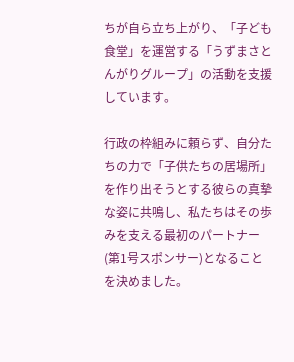ちが自ら立ち上がり、「子ども食堂」を運営する「うずまさとんがりグループ」の活動を支援しています。

行政の枠組みに頼らず、自分たちの力で「子供たちの居場所」を作り出そうとする彼らの真摯な姿に共鳴し、私たちはその歩みを支える最初のパートナー(第1号スポンサー)となることを決めました。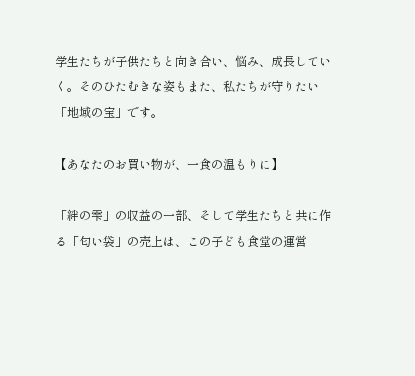学生たちが子供たちと向き合い、悩み、成長していく。そのひたむきな姿もまた、私たちが守りたい「地域の宝」です。

【あなたのお買い物が、一食の温もりに】

「絆の雫」の収益の一部、そして学生たちと共に作る「匂い袋」の売上は、この子ども食堂の運営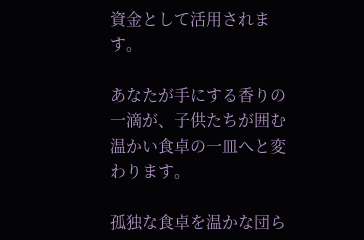資金として活用されます。

あなたが手にする香りの一滴が、子供たちが囲む温かい食卓の一皿へと変わります。

孤独な食卓を温かな団ら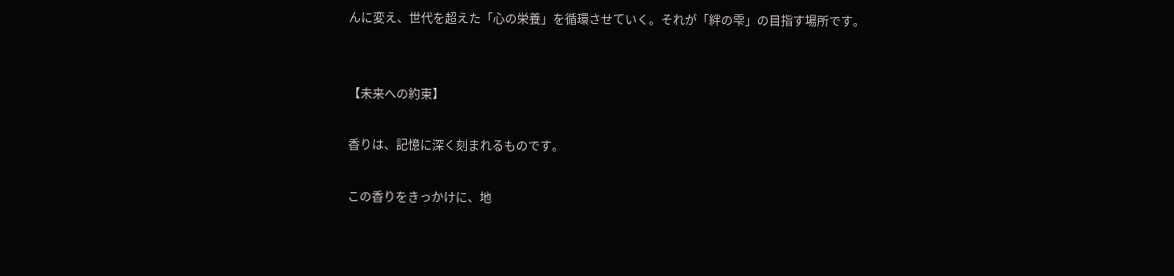んに変え、世代を超えた「心の栄養」を循環させていく。それが「絆の雫」の目指す場所です。


【未来への約束】

香りは、記憶に深く刻まれるものです。

この香りをきっかけに、地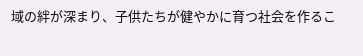域の絆が深まり、子供たちが健やかに育つ社会を作るこ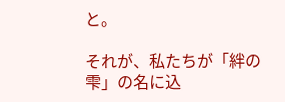と。

それが、私たちが「絆の雫」の名に込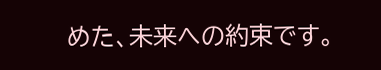めた、未来への約束です。